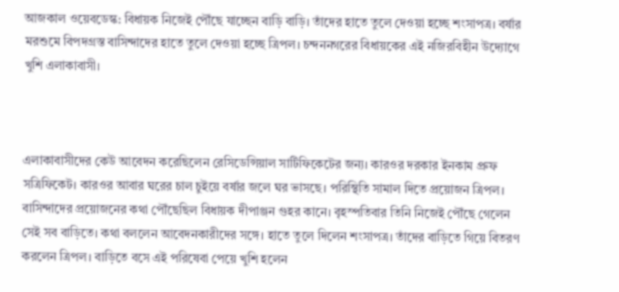আজকাল ওয়েবডেস্ক: বিধায়ক নিজেই পৌঁছে যাচ্ছেন বাড়ি বাড়ি। তাঁদের হাতে তুলে দেওয়া হচ্ছে শংসাপত্র। বর্ষার মরশুমে বিপদগ্রস্ত বাসিন্দাদের হাতে তুলে দেওয়া হচ্ছে ত্রিপল। চন্দননগরের বিধায়কের এই নজিরবিহীন উদ্যোগে খুশি এলাকাবাসী।



এলাকাবাসীদের কেউ আবেদন করেছিলেন রেসিডেন্সিয়াল সার্টিফিকেটের জন্য। কারওর দরকার ইনকাম প্রুফ সত্রিফিকেট। কারওর আবার ঘরের চাল চুইয়ে বর্ষার জলে ঘর ভাসছে। পরিস্থিতি সামাল দিতে প্রয়োজন ত্রিপল। বাসিন্দাদের প্রয়োজনের কথা পৌঁছেছিল বিধায়ক দীপাঞ্জন গুহর কানে। বৃহস্পতিবার তিনি নিজেই পৌঁছে গেলেন সেই সব বাড়িতে। কথা বললেন আবেদনকারীদের সঙ্গে। হাতে তুলে দিলেন শংসাপত্র। তাঁদের বাড়িতে গিয়ে বিতরণ করলেন ত্রিপল। বাড়িতে বসে এই পরিষেবা পেয়ে খুশি হলেন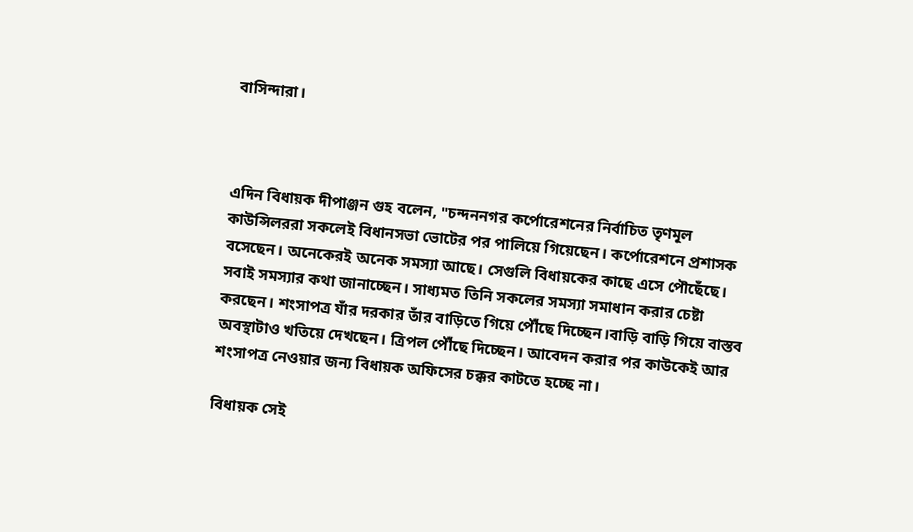বাসিন্দারা।



এদিন বিধায়ক দীপাঞ্জন গুহ বলেন, "চন্দননগর কর্পোরেশনের নির্বাচিত তৃণমূল কাউন্সিলররা সকলেই বিধানসভা ভোটের পর পালিয়ে গিয়েছেন। কর্পোরেশনে প্রশাসক বসেছেন। অনেকেরই অনেক সমস্যা আছে। সেগুলি বিধায়কের কাছে এসে পৌছেঁছে। সবাই সমস্যার কথা জানাচ্ছেন। সাধ্যমত তিনি সকলের সমস্যা সমাধান করার চেষ্টা করছেন। শংসাপত্র যাঁর দরকার তাঁর বাড়িতে গিয়ে পৌঁছে দিচ্ছেন।বাড়ি বাড়ি গিয়ে বাস্তব অবস্থাটাও খতিয়ে দেখছেন। ত্রিপল পৌঁছে দিচ্ছেন। আবেদন করার পর কাউকেই আর শংসাপত্র নেওয়ার জন্য বিধায়ক অফিসের চক্কর কাটতে হচ্ছে না।

বিধায়ক সেই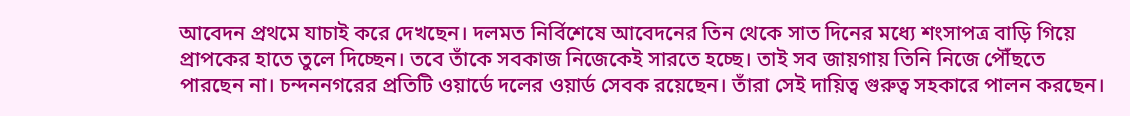আবেদন প্রথমে যাচাই করে দেখছেন। দলমত নির্বিশেষে আবেদনের তিন থেকে সাত দিনের মধ্যে শংসাপত্র বাড়ি গিয়ে প্রাপকের হাতে তুলে দিচ্ছেন। তবে তাঁকে সবকাজ নিজেকেই সারতে হচ্ছে। তাই সব জায়গায় তিনি নিজে পৌঁছতে পারছেন না। চন্দননগরের প্রতিটি ওয়ার্ডে দলের ওয়ার্ড সেবক রয়েছেন। তাঁরা সেই দায়িত্ব গুরুত্ব সহকারে পালন করছেন।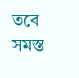তবে সমস্ত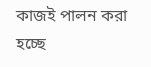কাজই পালন করা হচ্ছে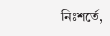নিঃশর্তে,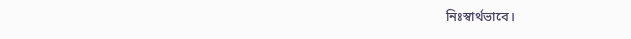নিঃস্বার্থভাবে।